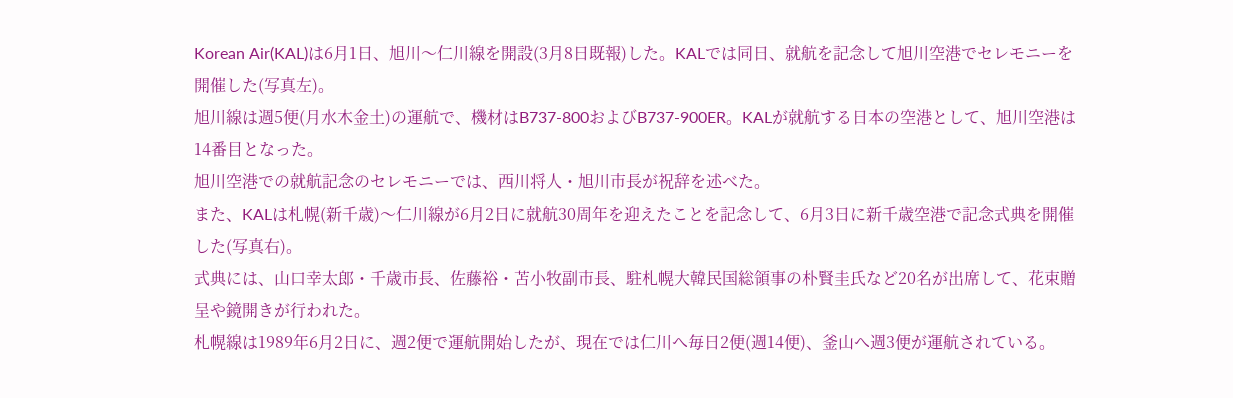Korean Air(KAL)は6月1日、旭川〜仁川線を開設(3月8日既報)した。KALでは同日、就航を記念して旭川空港でセレモニーを開催した(写真左)。
旭川線は週5便(月水木金土)の運航で、機材はB737-800およびB737-900ER。KALが就航する日本の空港として、旭川空港は14番目となった。
旭川空港での就航記念のセレモニーでは、西川将人・旭川市長が祝辞を述べた。
また、KALは札幌(新千歳)〜仁川線が6月2日に就航30周年を迎えたことを記念して、6月3日に新千歳空港で記念式典を開催した(写真右)。
式典には、山口幸太郎・千歳市長、佐藤裕・苫小牧副市長、駐札幌大韓民国総領事の朴賢圭氏など20名が出席して、花束贈呈や鏡開きが行われた。
札幌線は1989年6月2日に、週2便で運航開始したが、現在では仁川へ毎日2便(週14便)、釜山へ週3便が運航されている。